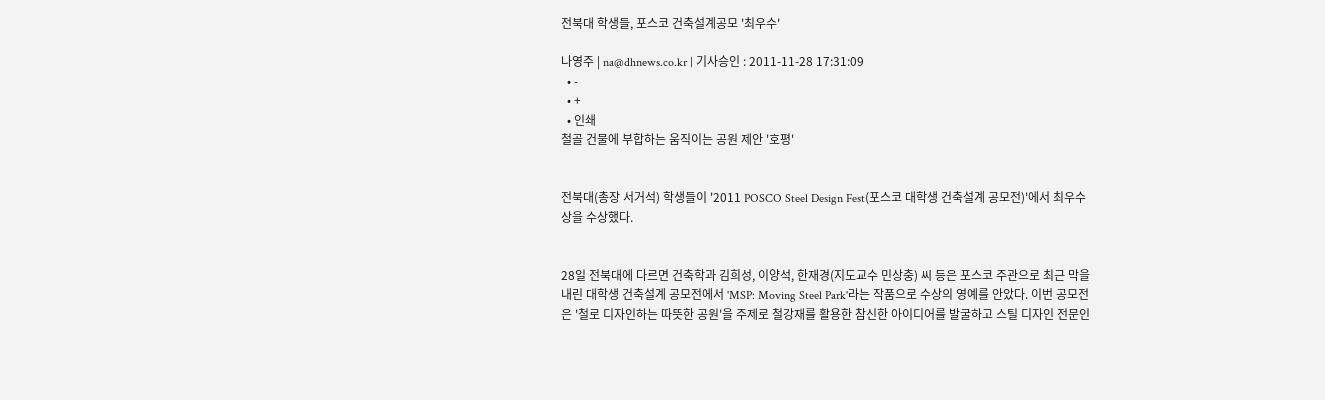전북대 학생들, 포스코 건축설계공모 '최우수'

나영주 | na@dhnews.co.kr | 기사승인 : 2011-11-28 17:31:09
  • -
  • +
  • 인쇄
철골 건물에 부합하는 움직이는 공원 제안 '호평'


전북대(총장 서거석) 학생들이 '2011 POSCO Steel Design Fest(포스코 대학생 건축설계 공모전)'에서 최우수상을 수상했다.


28일 전북대에 다르면 건축학과 김희성, 이양석, 한재경(지도교수 민상충) 씨 등은 포스코 주관으로 최근 막을 내린 대학생 건축설계 공모전에서 'MSP: Moving Steel Park'라는 작품으로 수상의 영예를 안았다. 이번 공모전은 '철로 디자인하는 따뜻한 공원'을 주제로 철강재를 활용한 참신한 아이디어를 발굴하고 스틸 디자인 전문인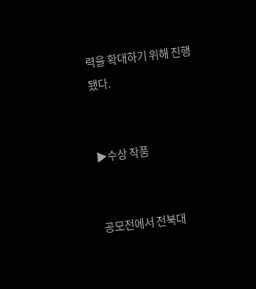력을 확대하기 위해 진행됐다.


▶수상 작품


공모전에서 전북대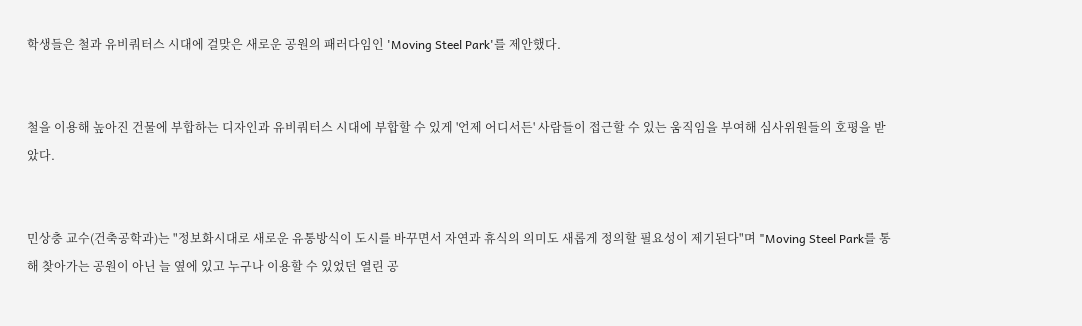학생들은 철과 유비쿼터스 시대에 걸맞은 새로운 공원의 패러다임인 'Moving Steel Park'를 제안했다.


철을 이용해 높아진 건물에 부합하는 디자인과 유비쿼터스 시대에 부합할 수 있게 '언제 어디서든' 사람들이 접근할 수 있는 움직임을 부여해 심사위원들의 호평을 받았다.


민상충 교수(건축공학과)는 "정보화시대로 새로운 유통방식이 도시를 바꾸면서 자연과 휴식의 의미도 새롭게 정의할 필요성이 제기된다"며 "Moving Steel Park를 통해 찾아가는 공원이 아닌 늘 옆에 있고 누구나 이용할 수 있었던 열린 공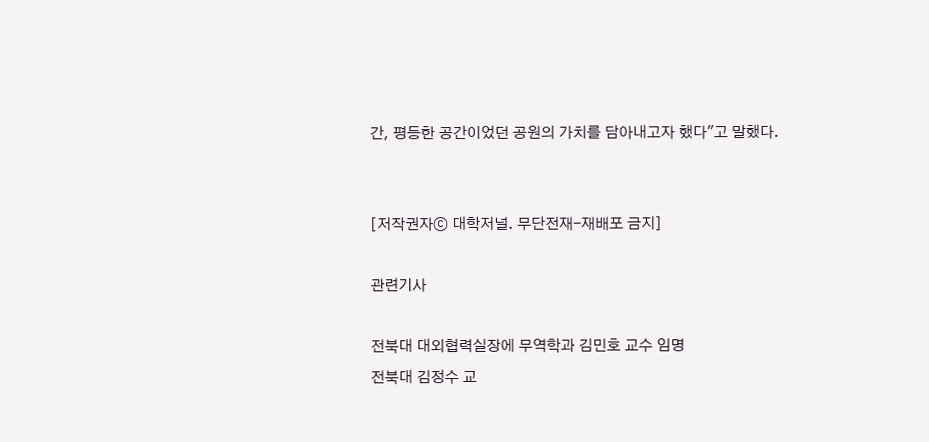간, 평등한 공간이었던 공원의 가치를 담아내고자 했다"고 말했다.


[저작권자ⓒ 대학저널. 무단전재-재배포 금지]

관련기사

전북대 대외협력실장에 무역학과 김민호 교수 임명
전북대 김정수 교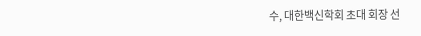수, 대한백신학회 초대 회장 선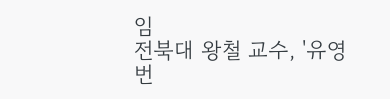임
전북대 왕철 교수, '유영번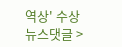역상' 수상
뉴스댓글 >